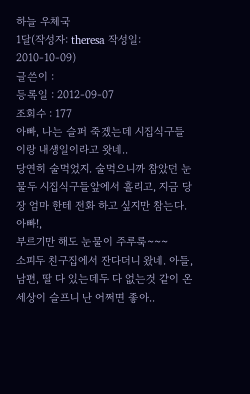하늘 우체국
1달(작성자: theresa 작성일: 2010-10-09)
글쓴이 :
등록일 : 2012-09-07
조회수 : 177
아빠, 나는 슬퍼 죽겠는데 시집식구들이랑 내생일이라고 왓네..
당연히 술먹었지. 술먹으니까 참았던 눈물두 시집식구들앞에서 흘리고, 지금 당장 엄마 한테 전화 하고 싶지만 참는다.
아빠!,
부르기만 해도 눈물이 주루룩~~~
소피두 친구집에서 잔다더니 왔네. 아들, 남편, 딸 다 있는데두 다 없는것 같이 온세상이 슬프니 난 어쩌면 좋아..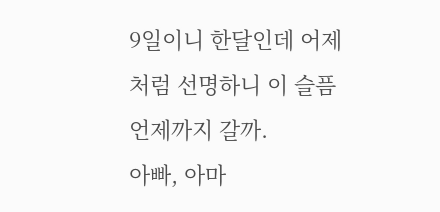9일이니 한달인데 어제처럼 선명하니 이 슬픔 언제까지 갈까.
아빠, 아마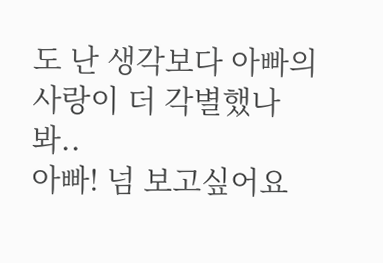도 난 생각보다 아빠의 사랑이 더 각별했나봐..
아빠! 넘 보고싶어요